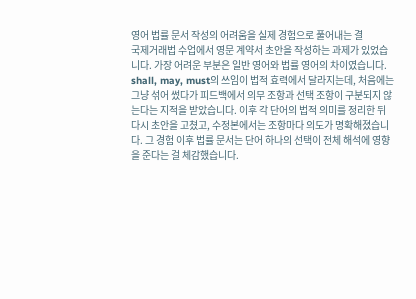영어 법률 문서 작성의 어려움을 실제 경험으로 풀어내는 결
국제거래법 수업에서 영문 계약서 초안을 작성하는 과제가 있었습니다. 가장 어려운 부분은 일반 영어와 법률 영어의 차이였습니다. shall, may, must의 쓰임이 법적 효력에서 달라지는데, 처음에는 그냥 섞어 썼다가 피드백에서 의무 조항과 선택 조항이 구분되지 않는다는 지적을 받았습니다. 이후 각 단어의 법적 의미를 정리한 뒤 다시 초안을 고쳤고, 수정본에서는 조항마다 의도가 명확해졌습니다. 그 경험 이후 법률 문서는 단어 하나의 선택이 전체 해석에 영향을 준다는 걸 체감했습니다.